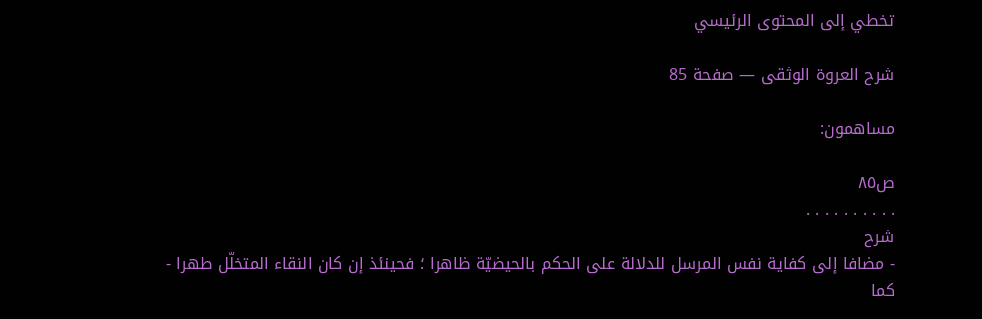تخطي إلى المحتوى الرئيسي

شرح العروة الوثقى — صفحة 85

مساهمون:

ص٨٥
. . . . . . . . . .
شرح
- مضافا إلى كفاية نفس المرسل للدلالة على الحكم بالحيضيّة ظاهرا ؛ فحينئذ إن كان النقاء المتخلّل طهرا - كما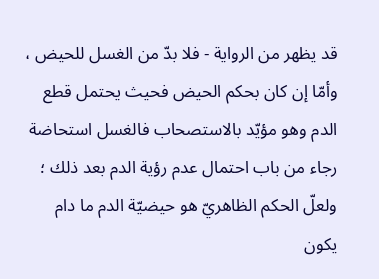قد يظهر من الرواية - فلا بدّ من الغسل للحيض ، وأمّا إن كان بحكم الحيض فحيث يحتمل قطع الدم وهو مؤيّد بالاستصحاب فالغسل استحاضة رجاء من باب احتمال عدم رؤية الدم بعد ذلك ؛ ولعلّ الحكم الظاهريّ هو حيضيّة الدم ما دام يكون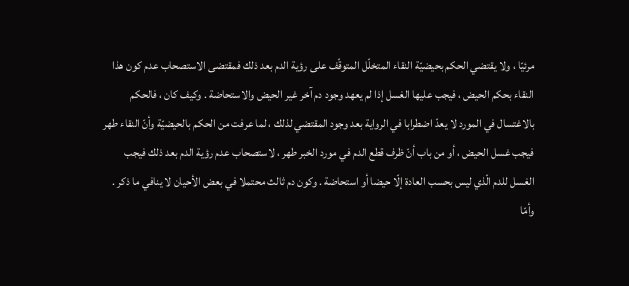مرئيّا ، ولا يقتضي الحكم بحيضيّة النقاء المتخلّل المتوقّف على رؤية الدم بعد ذلك فمقتضى الاستصحاب عدم كون هذا النقاء بحكم الحيض ، فيجب عليها الغسل إذا لم يعهد وجود دم آخر غير الحيض والاستحاضة . وكيف كان ، فالحكم بالاغتسال في المورد لا يعدّ اضطرابا في الرواية بعد وجود المقتضي لذلك ، لما عرفت من الحكم بالحيضيّة وأنّ النقاء طهر فيجب غسل الحيض ، أو من باب أنّ ظرف قطع الدم في مورد الخبر طهر ، لاستصحاب عدم رؤية الدم بعد ذلك فيجب الغسل للدم الّذي ليس بحسب العادة إلّا حيضا أو استحاضة . وكون دم ثالث محتملا في بعض الأحيان لا ينافي ما ذكر . وأمّا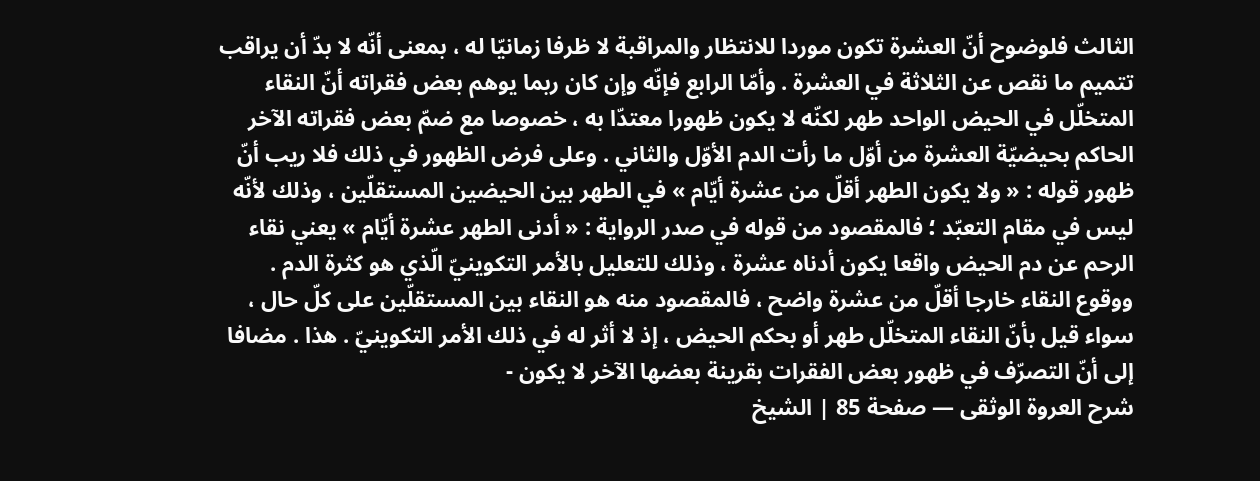الثالث فلوضوح أنّ العشرة تكون موردا للانتظار والمراقبة لا ظرفا زمانيّا له ، بمعنى أنّه لا بدّ أن يراقب تتميم ما نقص عن الثلاثة في العشرة . وأمّا الرابع فإنّه وإن كان ربما يوهم بعض فقراته أنّ النقاء المتخلّل في الحيض الواحد طهر لكنّه لا يكون ظهورا معتدّا به ، خصوصا مع ضمّ بعض فقراته الآخر الحاكم بحيضيّة العشرة من أوّل ما رأت الدم الأوّل والثاني . وعلى فرض الظهور في ذلك فلا ريب أنّ ظهور قوله : « ولا يكون الطهر أقلّ من عشرة أيّام » في الطهر بين الحيضين المستقلّين ، وذلك لأنّه ليس في مقام التعبّد ؛ فالمقصود من قوله في صدر الرواية : « أدنى الطهر عشرة أيّام » يعني نقاء الرحم عن دم الحيض واقعا يكون أدناه عشرة ، وذلك للتعليل بالأمر التكوينيّ الّذي هو كثرة الدم . ووقوع النقاء خارجا أقلّ من عشرة واضح ، فالمقصود منه هو النقاء بين المستقلّين على كلّ حال ، سواء قيل بأنّ النقاء المتخلّل طهر أو بحكم الحيض ، إذ لا أثر له في ذلك الأمر التكوينيّ . هذا . مضافا إلى أنّ التصرّف في ظهور بعض الفقرات بقرينة بعضها الآخر لا يكون -
شرح العروة الوثقى — صفحة 85 | الشيخ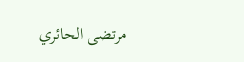مرتضى الحائري